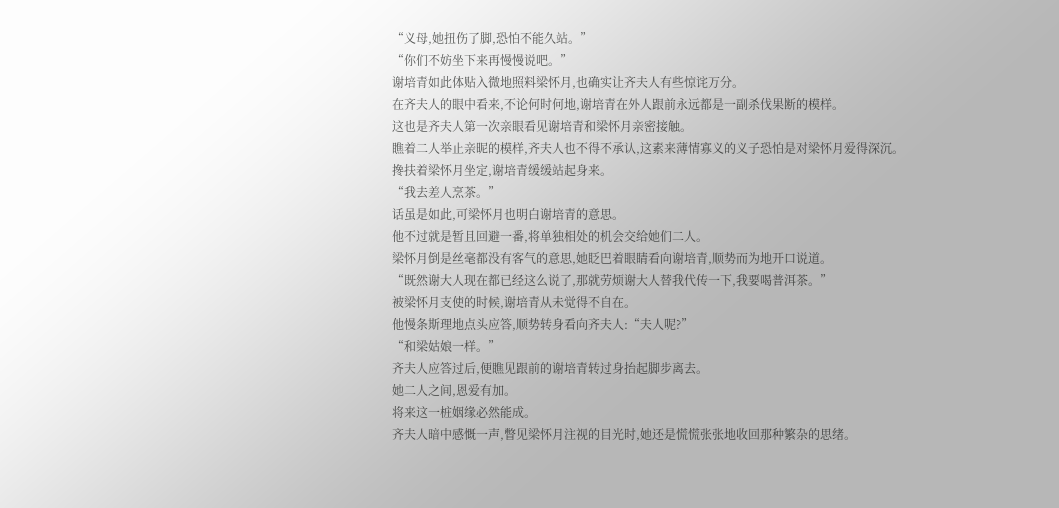“义母,她扭伤了脚,恐怕不能久站。”
“你们不妨坐下来再慢慢说吧。”
谢培青如此体贴入微地照料梁怀月,也确实让齐夫人有些惊诧万分。
在齐夫人的眼中看来,不论何时何地,谢培青在外人跟前永远都是一副杀伐果断的模样。
这也是齐夫人第一次亲眼看见谢培青和梁怀月亲密接触。
瞧着二人举止亲昵的模样,齐夫人也不得不承认,这素来薄情寡义的义子恐怕是对梁怀月爱得深沉。
搀扶着梁怀月坐定,谢培青缓缓站起身来。
“我去差人烹茶。”
话虽是如此,可梁怀月也明白谢培青的意思。
他不过就是暂且回避一番,将单独相处的机会交给她们二人。
梁怀月倒是丝毫都没有客气的意思,她眨巴着眼睛看向谢培青,顺势而为地开口说道。
“既然谢大人现在都已经这么说了,那就劳烦谢大人替我代传一下,我要喝普洱茶。”
被梁怀月支使的时候,谢培青从未觉得不自在。
他慢条斯理地点头应答,顺势转身看向齐夫人:“夫人呢?”
“和梁姑娘一样。”
齐夫人应答过后,便瞧见跟前的谢培青转过身抬起脚步离去。
她二人之间,恩爱有加。
将来这一桩姻缘必然能成。
齐夫人暗中感慨一声,瞥见梁怀月注视的目光时,她还是慌慌张张地收回那种繁杂的思绪。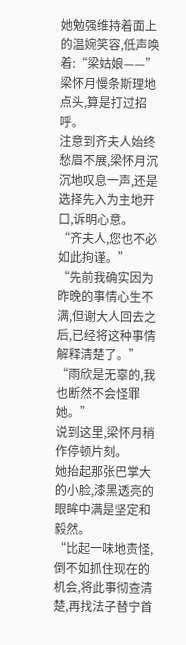她勉强维持着面上的温婉笑容,低声唤着:“梁姑娘——”
梁怀月慢条斯理地点头,算是打过招呼。
注意到齐夫人始终愁眉不展,梁怀月沉沉地叹息一声,还是选择先入为主地开口,诉明心意。
“齐夫人,您也不必如此拘谨。”
“先前我确实因为昨晚的事情心生不满,但谢大人回去之后,已经将这种事情解释清楚了。”
“雨欣是无辜的,我也断然不会怪罪她。”
说到这里,梁怀月稍作停顿片刻。
她抬起那张巴掌大的小脸,漆黑透亮的眼眸中满是坚定和毅然。
“比起一味地责怪,倒不如抓住现在的机会,将此事彻查清楚,再找法子替宁首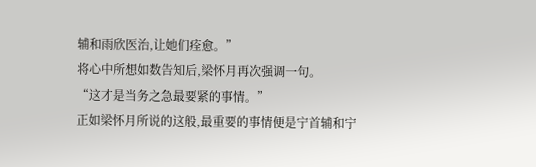辅和雨欣医治,让她们痊愈。”
将心中所想如数告知后,梁怀月再次强调一句。
“这才是当务之急最要紧的事情。”
正如梁怀月所说的这般,最重要的事情便是宁首辅和宁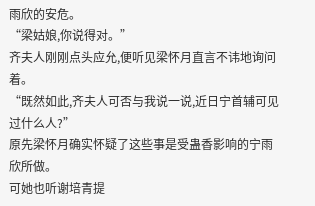雨欣的安危。
“梁姑娘,你说得对。”
齐夫人刚刚点头应允,便听见梁怀月直言不讳地询问着。
“既然如此,齐夫人可否与我说一说,近日宁首辅可见过什么人?”
原先梁怀月确实怀疑了这些事是受蛊香影响的宁雨欣所做。
可她也听谢培青提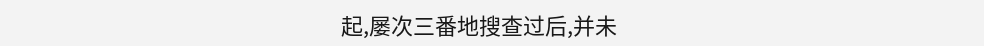起,屡次三番地搜查过后,并未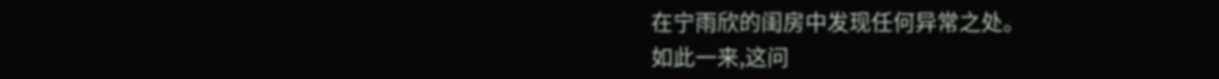在宁雨欣的闺房中发现任何异常之处。
如此一来,这问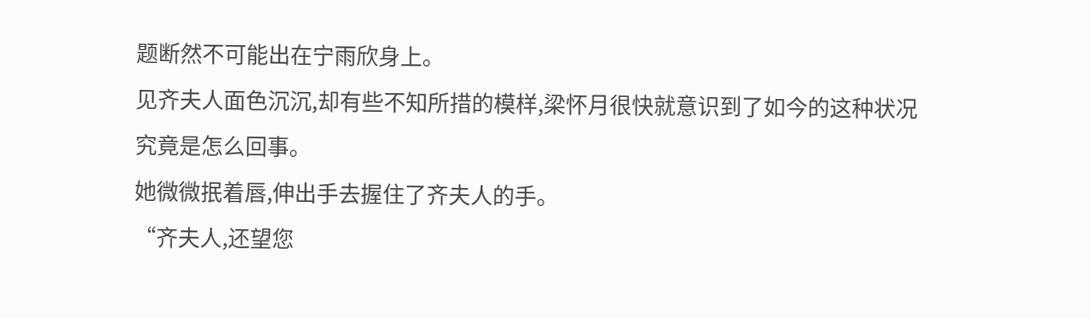题断然不可能出在宁雨欣身上。
见齐夫人面色沉沉,却有些不知所措的模样,梁怀月很快就意识到了如今的这种状况究竟是怎么回事。
她微微抿着唇,伸出手去握住了齐夫人的手。
“齐夫人,还望您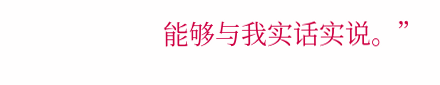能够与我实话实说。”